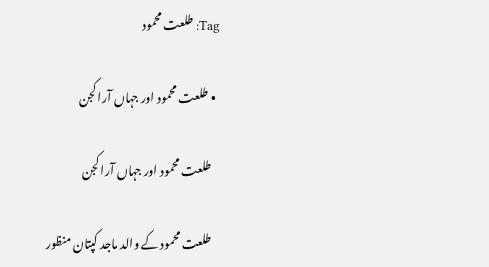Tag: طلعت محمود

  • طلعت محمود اور جہاں آرا کجن

    طلعت محمود اور جہاں آرا کجن

    طلعت محمود کے والد ماجد کپتان منظور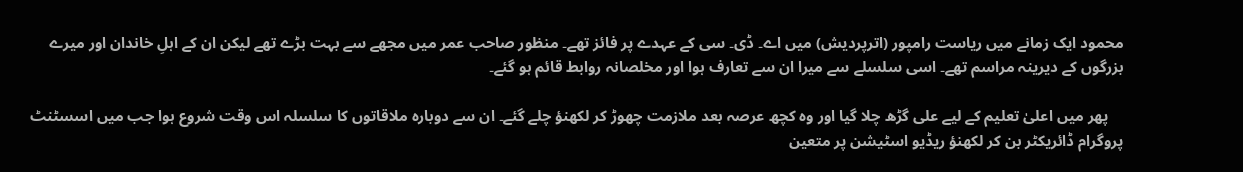محمود ایک زمانے میں ریاست رامپور (اترپردیش) میں اے۔ ڈی۔ سی کے عہدے پر فائز تھے۔ منظور صاحب عمر میں مجھے سے بہت بڑے تھے لیکن ان کے اہلِ خاندان اور میرے بزرگوں کے دیرینہ مراسم تھے۔ اسی سلسلے سے میرا ان سے تعارف ہوا اور مخلصانہ روابط قائم ہو گئے۔

    پھر میں اعلیٰ تعلیم کے لیے علی گڑھ چلا گیا اور وہ کچھ عرصہ بعد ملازمت چھوڑ کر لکھنؤ چلے گئے۔ ان سے دوبارہ ملاقاتوں کا سلسلہ اس وقت شروع ہوا جب میں اسسٹنٹ پروگرام ڈائریکٹر بن کر لکھنؤ ریڈیو اسٹیشن پر متعین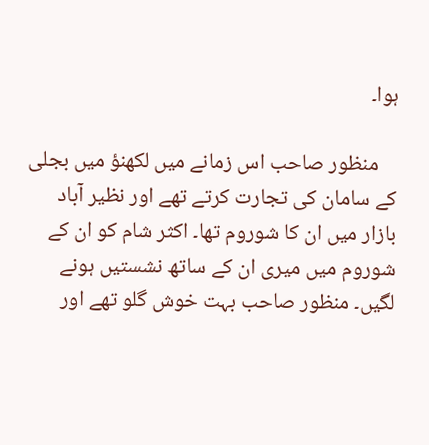ہوا۔

    منظور صاحب اس زمانے میں لکھنؤ میں بجلی کے سامان کی تجارت کرتے تھے اور نظیر آباد بازار میں ان کا شوروم تھا۔ اکثر شام کو ان کے شوروم میں میری ان کے ساتھ نشستیں ہونے لگیں۔ منظور صاحب بہت خوش گلو تھے اور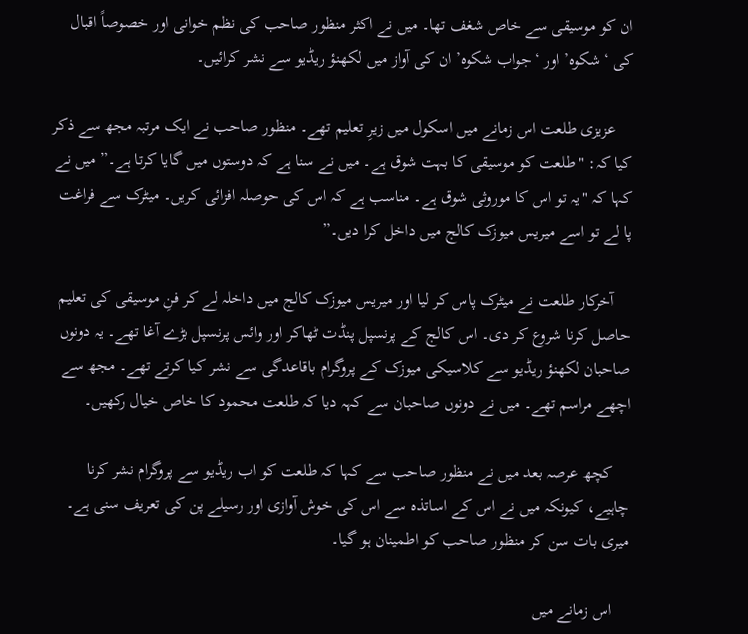ان کو موسیقی سے خاص شغف تھا۔ میں نے اکثر منظور صاحب کی نظم خوانی اور خصوصاً اقبال کی ‘شکوہ’ اور ‘جواب شکوہ’ ان کی آواز میں لکھنؤ ریڈیو سے نشر کرائیں۔

    عزیزی طلعت اس زمانے میں اسکول میں زیرِ تعلیم تھے۔ منظور صاحب نے ایک مرتبہ مجھ سے ذکر کیا کہ: "طلعت کو موسیقی کا بہت شوق ہے۔ میں نے سنا ہے کہ دوستوں میں گایا کرتا ہے۔” میں نے کہا کہ "یہ تو اس کا موروثی شوق ہے۔ مناسب ہے کہ اس کی حوصلہ افزائی کریں۔ میٹرک سے فراغت پا لے تو اسے میریس میوزک کالج میں داخل کرا دیں۔”

    آخرکار طلعت نے میٹرک پاس کر لیا اور میریس میوزک کالج میں داخلہ لے کر فنِ موسیقی کی تعلیم حاصل کرنا شروع کر دی۔ اس کالج کے پرنسپل پنڈت ٹھاکر اور وائس پرنسپل بڑے آغا تھے۔ یہ دونوں صاحبان لکھنؤ ریڈیو سے کلاسیکی میوزک کے پروگرام باقاعدگی سے نشر کیا کرتے تھے۔ مجھ سے اچھے مراسم تھے۔ میں نے دونوں صاحبان سے کہہ دیا کہ طلعت محمود کا خاص خیال رکھیں۔

    کچھ عرصہ بعد میں نے منظور صاحب سے کہا کہ طلعت کو اب ریڈیو سے پروگرام نشر کرنا چاہیے، کیونکہ میں نے اس کے اساتذہ سے اس کی خوش آوازی اور رسیلے پن کی تعریف سنی ہے۔ میری بات سن کر منظور صاحب کو اطمینان ہو گیا۔

    اس زمانے میں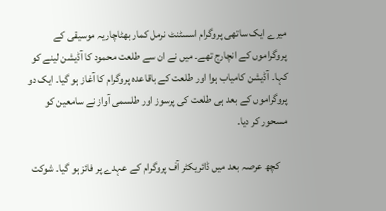میرے ایک ساتھی پروگرام اسسٹنٹ نرمل کمار بھٹاچاریہ موسیقی کے پروگراموں کے انچارج تھے۔ میں نے ان سے طلعت محمود کا آڈیشن لینے کو کہا۔ آڈیشن کامیاب ہوا اور طلعت کے باقاعدہ پروگرام کا آغاز ہو گیا۔ ایک دو پروگراموں کے بعد ہی طلعت کی پرسوز اور طلسمی آواز نے سامعین کو مسحور کر دیا۔

    کچھ عرصہ بعد میں ڈائریکٹر آف پروگرام کے عہدے پر فائز ہو گیا۔ شوکت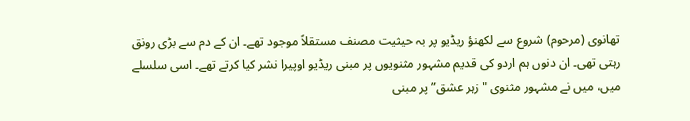تھانوی (مرحوم) شروع سے لکھنؤ ریڈیو پر بہ حیثیت مصنف مستقلاً موجود تھے۔ ان کے دم سے بڑی رونق رہتی تھی۔ ان دنوں ہم اردو کی قدیم مشہور مثنویوں پر مبنی ریڈیو اوپیرا نشر کیا کرتے تھے۔ اسی سلسلے میں، میں نے مشہور مثنوی "زہر عشق” پر مبنی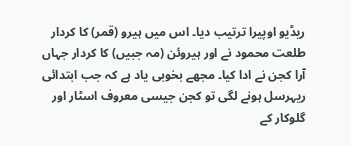ریڈیو اوپیرا ترتیب دیا۔ اس میں ہیرو (قمر) کا کردار طلعت محمود نے اور ہیروئن (مہ جبیں) کا کردار جہاں آرا کجن نے ادا کیا۔ مجھے بخوبی یاد ہے کہ جب ابتدائی ریہرسل ہونے لگی تو کجن جیسی معروف اسٹار اور گلوکار کے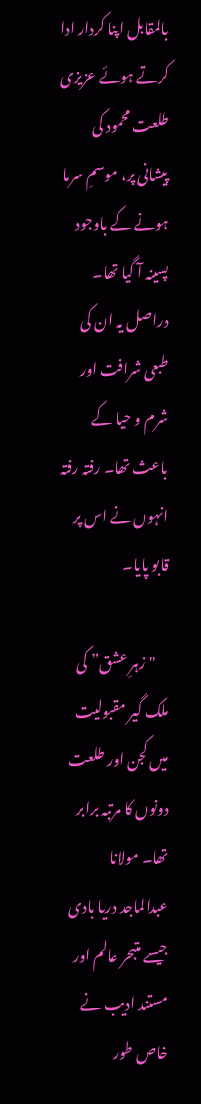بالمقابل اپنا کردار ادا کرتے ہوئے عزیزی طلعت محمود کی پیشانی پر، موسمِ سرما ہونے کے باوجود پسینہ آ گیا تھا۔ دراصل یہ ان کی طبعی شرافت اور شرم و حیا کے باعث تھا۔ رفتہ رفتہ انہوں نے اس پر قابو پایا۔

    "زہرِ عشق” کی ملک گیر مقبولیت میں کجن اور طلعت دونوں کا مرتبہ برابر تھا۔ مولانا عبدالماجد دریا بادی جیسے متبحر عالم اور مستند ادیب نے خاص طور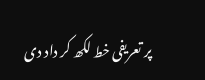پر تعریفی خط لکھ کر داد دی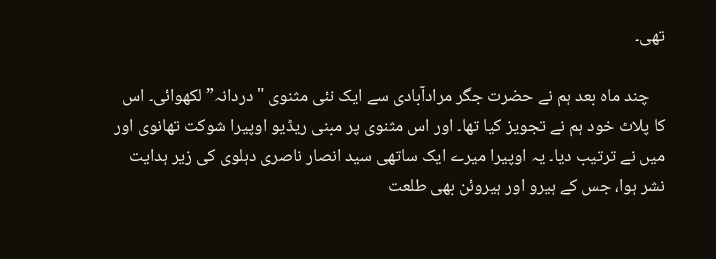تھی۔

    چند ماہ بعد ہم نے حضرت جگر مرادآبادی سے ایک نئی مثنوی "دردانہ” لکھوائی۔ اس کا پلاٹ خود ہم نے تجویز کیا تھا۔ اور اس مثنوی پر مبنی ریڈیو اوپیرا شوکت تھانوی اور میں نے ترتیب دیا۔ یہ اوپیرا میرے ایک ساتھی سید انصار ناصری دہلوی کی زیر ہدایت نشر ہوا، جس کے ہیرو اور ہیروئن بھی طلعت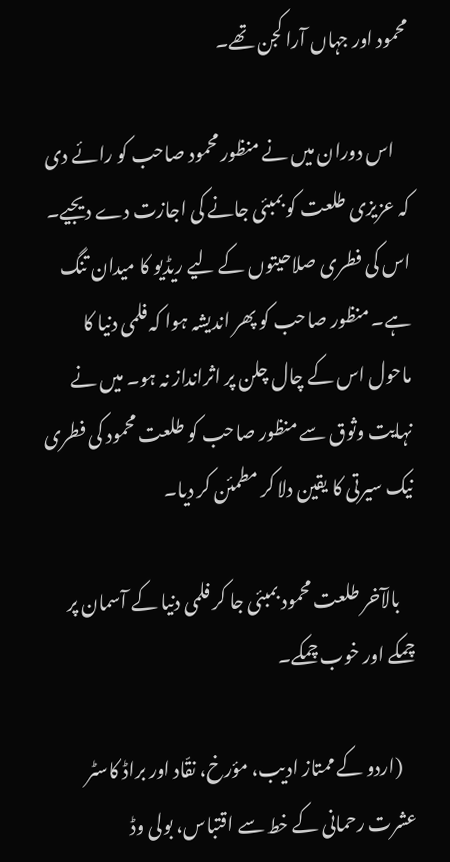محمود اور جہاں آرا کجن تھے۔

    اس دوران میں نے منظور محمود صاحب کو رائے دی کہ عزیزی طلعت کو بمبئی جانے کی اجازت دے دیجیے۔ اس کی فطری صلاحیتوں کے لیے ریڈیو کا میدان تنگ ہے۔ منظور صاحب کو پھر اندیشہ ہوا کہ فلمی دنیا کا ماحول اس کے چال چلن پر اثرانداز نہ ہو۔ میں نے نہایت وثوق سے منظور صاحب کو طلعت محمود کی فطری نیک سیرتی کا یقین دلا کر مطمئن کر دیا۔

    بالآخر طلعت محمود بمبئی جا کر فلمی دنیا کے آسمان پر چمکے اور خوب چمکے۔

    (اردو کے ممتاز ادیب، مؤرخ، نقّاد اور براڈ کاسٹر عشرت رحمانی کے خط سے اقتباس، بولی وڈ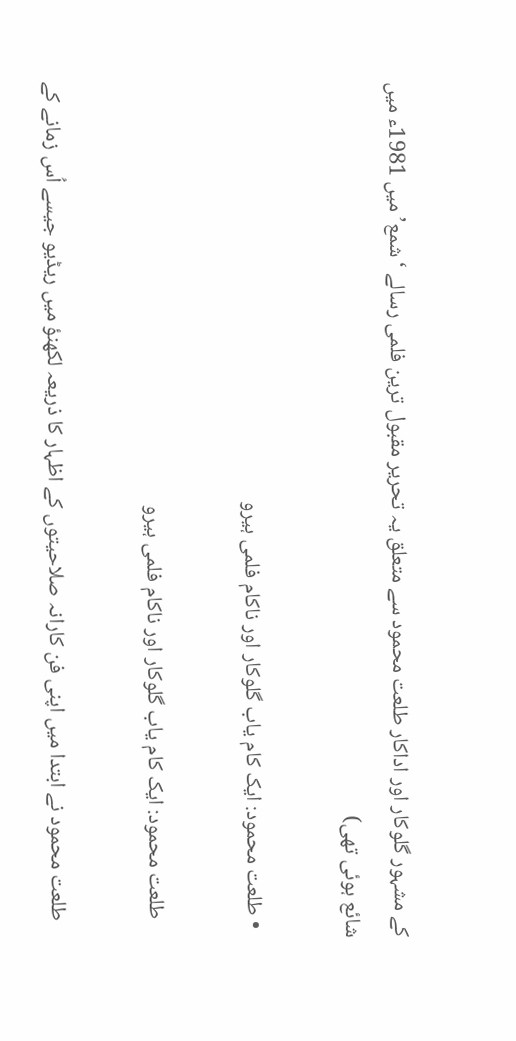کے مشہور گلوکار اور اداکار طلعت محمود سے متعلق یہ تحریر مقبول ترین فلمی رسالے ‘شمع’ میں 1981ء میں شائع ہوئی تھی)

  • طلعت محمود: ایک کام یاب گلوکار اور ناکام فلمی ہیرو

    طلعت محمود: ایک کام یاب گلوکار اور ناکام فلمی ہیرو

    طلعت محمود نے ابتدا میں اپنی فن کارانہ صلاحیتوں کے اظہار کا ذریعہ لکھنؤ میں ریڈیو جیسے اُس زمانے کے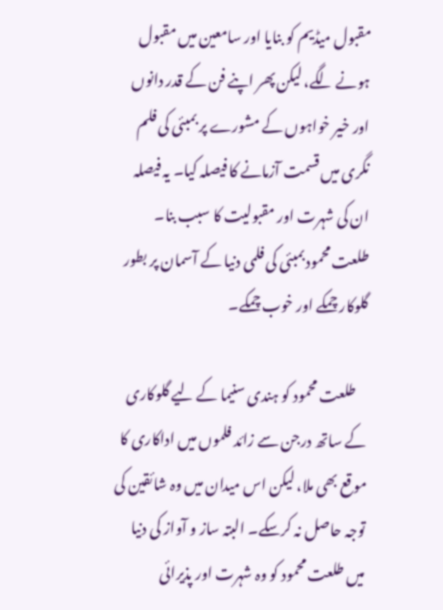مقبول میڈیم کو بنایا اور سامعین میں مقبول ہونے لگے، لیکن پھر اپنے فن کے قدر دانوں اور خیر خواہوں کے مشورے پر بمبئی کی فلم نگری میں قسمت آزمانے کا فیصلہ کیا۔ یہ فیصلہ ان کی شہرت اور مقبولیت کا سبب بنا۔ طلعت محمود بمبئی کی فلمی دنیا کے آسمان پر بطور گلوکار چمکے اور خوب چمکے۔

    طلعت محمود کو ہندی سنیما کے لیے گلوکاری کے ساتھ درجن سے زائد فلموں میں اداکاری کا موقع بھی ملا، لیکن اس میدان میں وہ شائقین کی توجہ حاصل نہ کرسکے۔ البتہ ساز و آواز کی دنیا میں‌ طلعت محمود کو وہ شہرت اور پذیرائی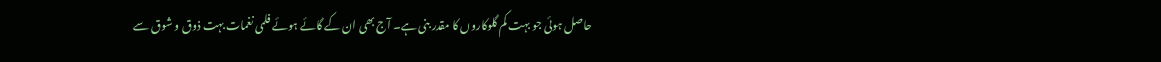حاصل ہوئی جو بہت کم گلوکاروں کا مقدر بنی ہے۔ آج بھی ان کے گائے ہوئے فلمی نغمات بہت ذوق و شوق سے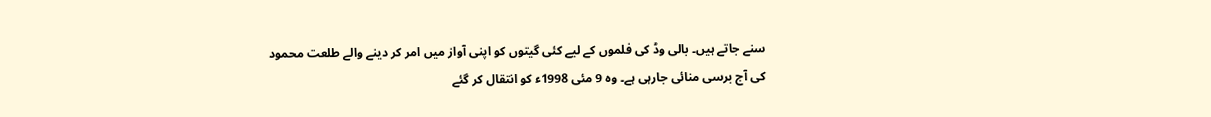سنے جاتے ہیں۔ بالی وڈ کی فلموں کے لیے کئی گیتوں کو اپنی آواز میں امر کر دینے والے طلعت محمود کی آج برسی منائی جارہی ہے۔ وہ 9 مئی 1998ء کو انتقال کر گئے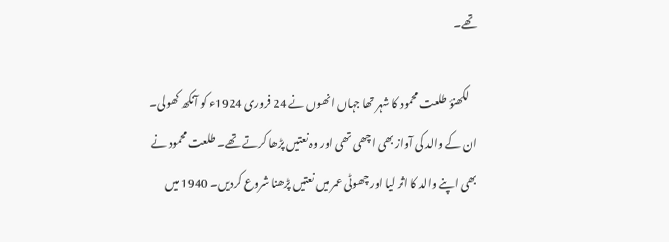تھے۔

    لکھنؤ طلعت محمود کا شہر تھا جہاں انھوں نے 24 فروری 1924ء کو آنکھ کھولی۔ ان کے والد کی آواز بھی اچھی تھی اور وہ نعتیں پڑھا کرتے تھے۔ طلعت محمود نے بھی اپنے والد کا اثر لیا اور چھوٹی عمر میں نعتیں پڑھنا شروع کردیں۔ 1940 میں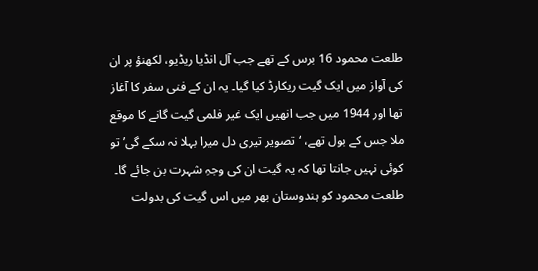طلعت محمود 16 برس کے تھے جب آل انڈیا ریڈیو، لکھنؤ پر ان کی آواز میں ایک گیت ریکارڈ کیا گیا۔ یہ ان کے فنی سفر کا آغاز تھا اور 1944 میں جب انھیں ایک غیر فلمی گیت گانے کا موقع ملا جس کے بول تھے، ‘تصویر تیری دل میرا بہلا نہ سکے گی’ تو کوئی نہیں جانتا تھا کہ یہ گیت ان کی وجہِ شہرت بن جائے گا۔ طلعت محمود کو ہندوستان بھر میں اس گیت کی بدولت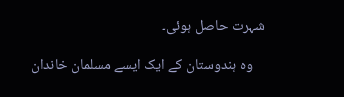شہرت حاصل ہوئی۔

    وہ ہندوستان کے ایک ایسے مسلمان خاندان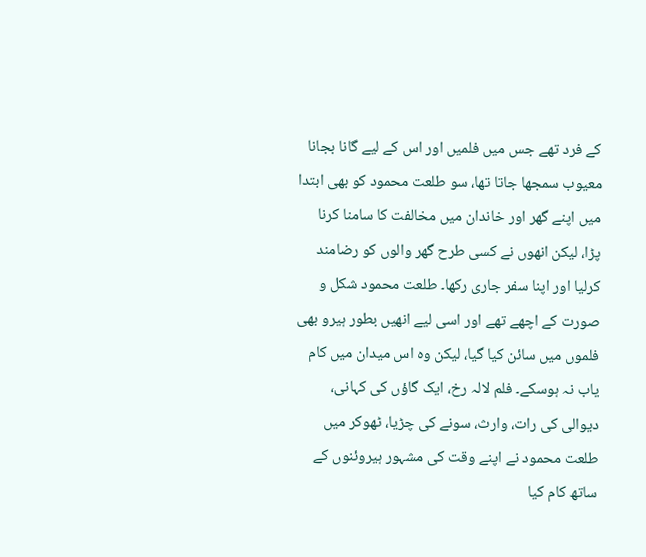کے فرد تھے جس میں فلمیں اور اس کے لیے گانا بجانا معیوب سمجھا جاتا تھا، سو طلعت محمود کو بھی ابتدا میں اپنے گھر اور خاندان میں مخالفت کا سامنا کرنا پڑا، لیکن انھوں نے کسی طرح گھر والوں کو رضامند کرلیا اور اپنا سفر جاری رکھا۔ طلعت محمود شکل و صورت کے اچھے تھے اور اسی لیے انھیں بطور ہیرو بھی فلموں میں سائن کیا گیا، لیکن وہ اس میدان میں کام یاب نہ ہوسکے۔ فلم لالہ رخ، ایک گاؤں کی کہانی، دیوالی کی رات، وارث، سونے کی چڑیا، ٹھوکر میں طلعت محمود نے اپنے وقت کی مشہور ہیروئنوں کے ساتھ کام کیا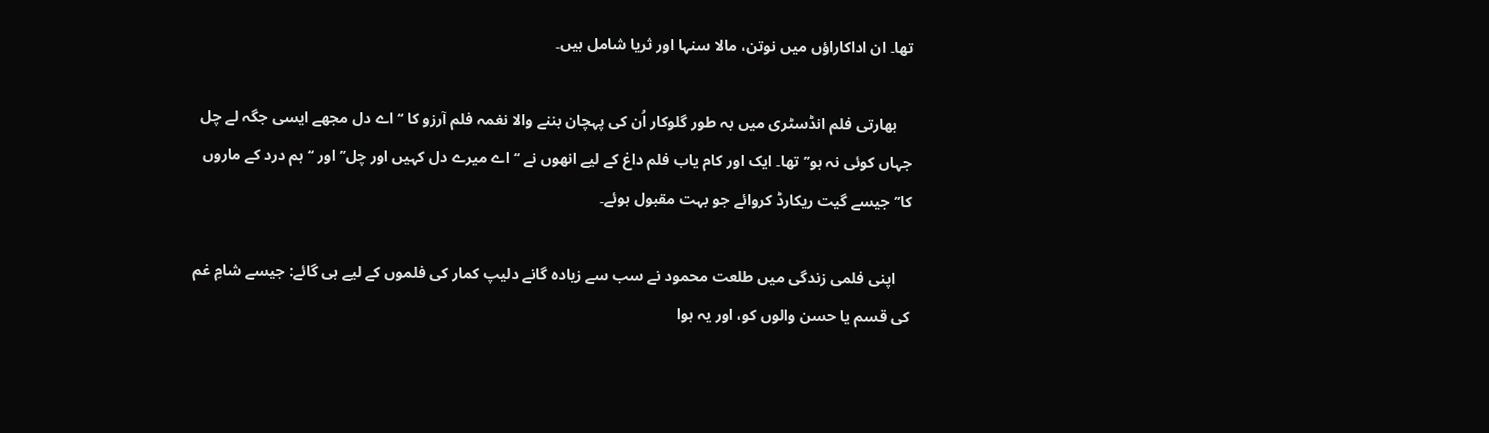تھا۔ ان اداکاراؤں میں نوتن، مالا سنہا اور ثریا شامل ہیں۔

    بھارتی فلم انڈسٹری میں بہ طور گلوکار اُن کی پہچان بننے والا نغمہ فلم آرزو کا ‘‘اے دل مجھے ایسی جگہ لے چل جہاں کوئی نہ ہو’’ تھا۔ ایک اور کام یاب فلم داغ کے لیے انھوں نے ‘‘اے میرے دل کہیں اور چل’’ اور ‘‘ہم درد کے ماروں کا’’ جیسے گیت ریکارڈ کروائے جو بہت مقبول ہوئے۔

    اپنی فلمی زندگی میں طلعت محمود نے سب سے زیادہ گانے دلیپ کمار کی فلموں کے لیے ہی گائے: جیسے شامِ غم کی قسم یا حسن والوں کو، اور یہ ہوا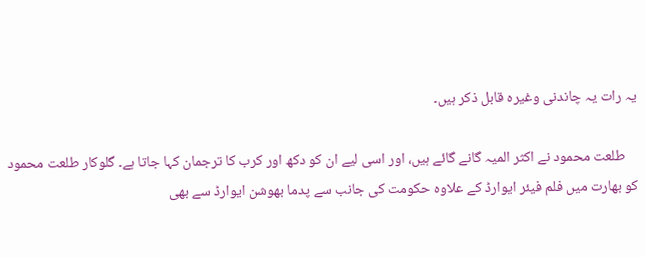یہ رات یہ چاندنی وغیرہ قابل ذکر ہیں۔

    طلعت محمود نے اکثر المیہ گانے گائے ہیں، اور اسی لیے ان کو دکھ اور کرب کا ترجمان کہا جاتا ہے۔ گلوکار طلعت محمود کو بھارت میں فلم فیئر ایوارڈ کے علاوہ حکومت کی جانب سے پدما بھوشن ایوارڈ سے بھی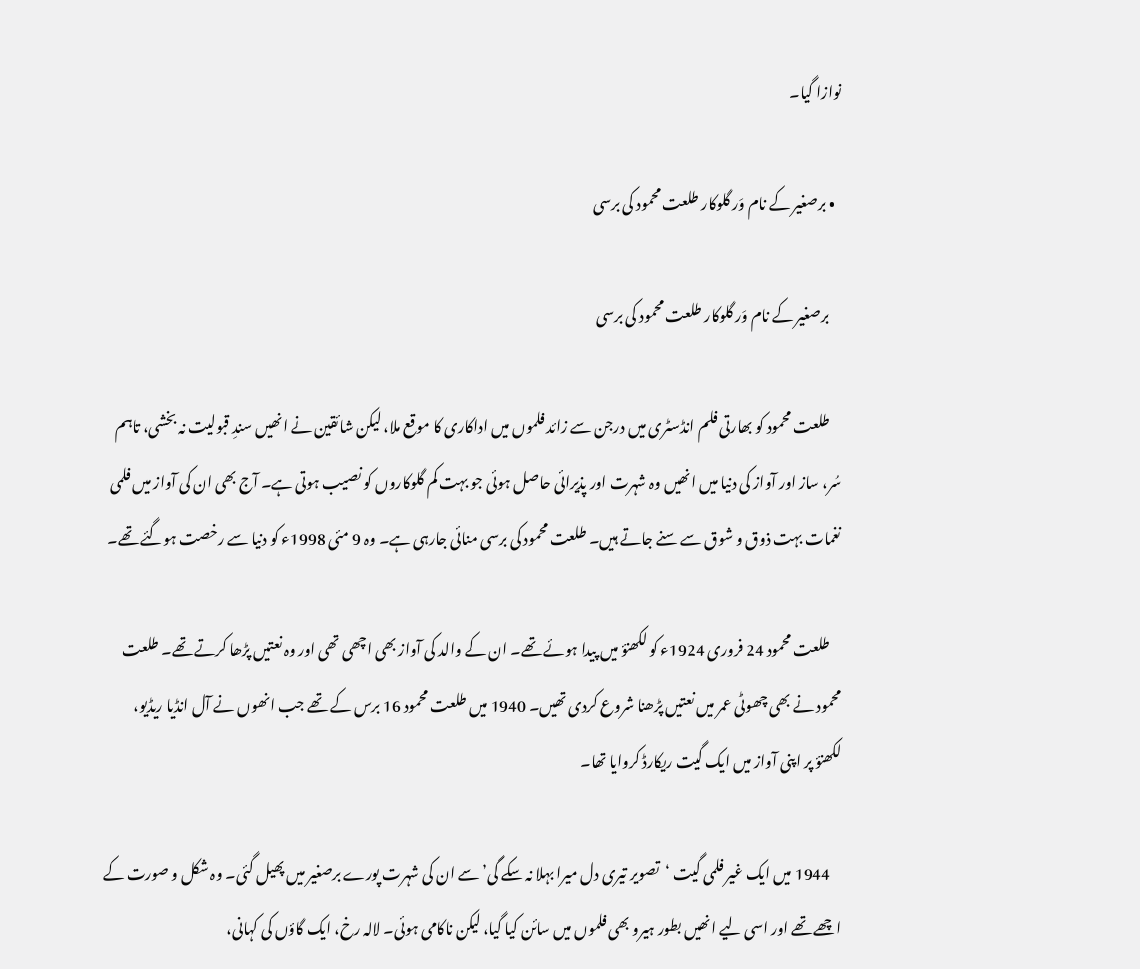نوازا گیا۔

  • برصغیر کے نام وَر گلوکار طلعت محمود کی برسی

    برصغیر کے نام وَر گلوکار طلعت محمود کی برسی

    طلعت محمود کو بھارتی فلم انڈسٹری میں درجن سے زائد فلموں میں اداکاری کا موقع ملا، لیکن شائقین نے انھیں سندِ قبولیت نہ بخشی، تاہم سُر، ساز اور آواز کی دنیا میں‌ انھیں وہ شہرت اور پذیرائی حاصل ہوئی جو بہت کم گلوکاروں کو نصیب ہوتی ہے۔ آج بھی ان کی آواز میں فلمی نغمات بہت ذوق و شوق سے سنے جاتے ہیں۔ طلعت محمود کی برسی منائی جارہی ہے۔ وہ 9 مئی 1998ء کو دنیا سے رخصت ہوگئے تھے۔

    طلعت محمود 24 فروری 1924ء کو لکھنؤ میں پیدا ہوئے تھے۔ ان کے والد کی آواز بھی اچھی تھی اور وہ نعتیں پڑھا کرتے تھے۔ طلعت محمود نے بھی چھوٹی عمر میں نعتیں پڑھنا شروع کردی تھیں۔ 1940 میں طلعت محمود 16 برس کے تھے جب انھوں نے آل انڈیا ریڈیو، لکھنؤ پر اپنی آواز میں ایک گیت ریکارڈ کروایا تھا۔

    1944 میں ایک غیر فلمی گیت ‘تصویر تیری دل میرا بہلا نہ سکے گی’ سے ان کی شہرت پورے برصغیر میں پھیل گئی۔ وہ شکل و صورت کے اچھے تھے اور اسی لیے انھیں بطور ہیرو بھی فلموں میں سائن کیا گیا، لیکن ناکامی ہوئی۔ لالہ رخ، ایک گاؤں کی کہانی،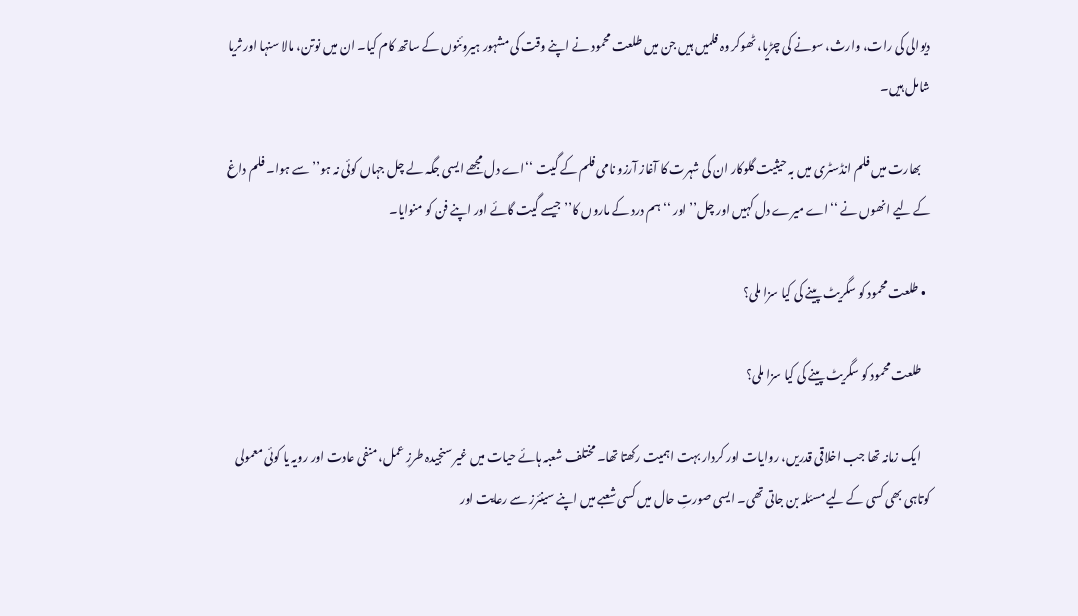دیوالی کی رات، وارث، سونے کی چڑیا، ٹھوکر وہ فلمیں ہیں جن میں طلعت محمود نے اپنے وقت کی مشہور ہیروئنوں کے ساتھ کام کیا۔ ان میں نوتن، مالا سنہا اور ثریا شامل ہیں۔

    بھارت میں فلم انڈسٹری میں بہ حیثیت گلوکار ان کی شہرت کا آغاز آرزو نامی فلم کے گیت ‘‘اے دل مجھے ایسی جگہ لے چل جہاں کوئی نہ ہو’’ سے ہوا۔ فلم داغ کے لیے انھوں نے ‘‘اے میرے دل کہیں اور چل’’ اور ‘‘ہم درد کے ماروں کا’’ جیسے گیت گائے اور اپنے فن کو منوایا۔

  • طلعت محمود کو سگریٹ پینے کی کیا سزا ملی؟

    طلعت محمود کو سگریٹ پینے کی کیا سزا ملی؟

    ایک زمانہ تھا جب اخلاقی قدریں، روایات اور کردار بہت اہمیت رکھتا تھا۔ مختلف شعبہ ہائے حیات میں غیر سنجیدہ طرزِ عمل، منفی عادت اور رویہ یا کوئی معمولی کوتاہی بھی کسی کے لیے مسئلہ بن جاتی تھی۔ ایسی صورتِ حال میں کسی شعبے میں اپنے سینئرز سے رعایت اور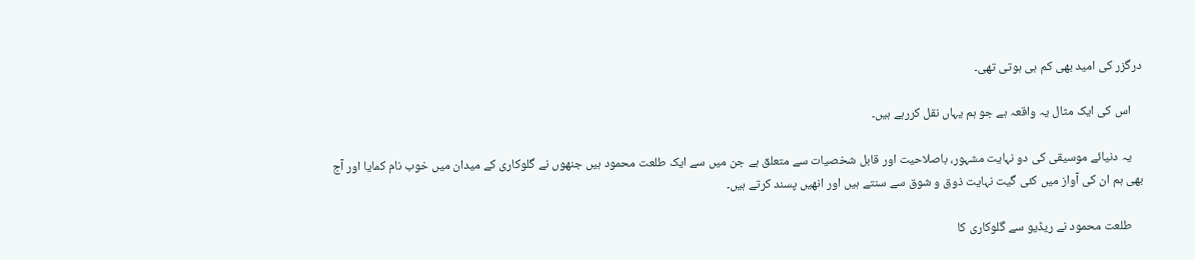درگزر کی امید بھی کم ہی ہوتی تھی۔

    اس کی ایک مثال یہ واقعہ ہے جو ہم یہاں نقل کررہے ہیں۔

    یہ دنیائے موسیقی کی دو نہایت مشہور، باصلاحیت اور قابل شخصیات سے متعلق ہے جن میں سے ایک طلعت محمود ہیں جنھوں نے گلوکاری کے میدان میں خوب نام کمایا اور آج بھی ہم ان کی آواز میں کئی گیت نہایت ذوق و شوق سے سنتے ہیں اور انھیں پسند کرتے ہیں۔

    طلعت محمود نے ریڈیو سے گلوکاری کا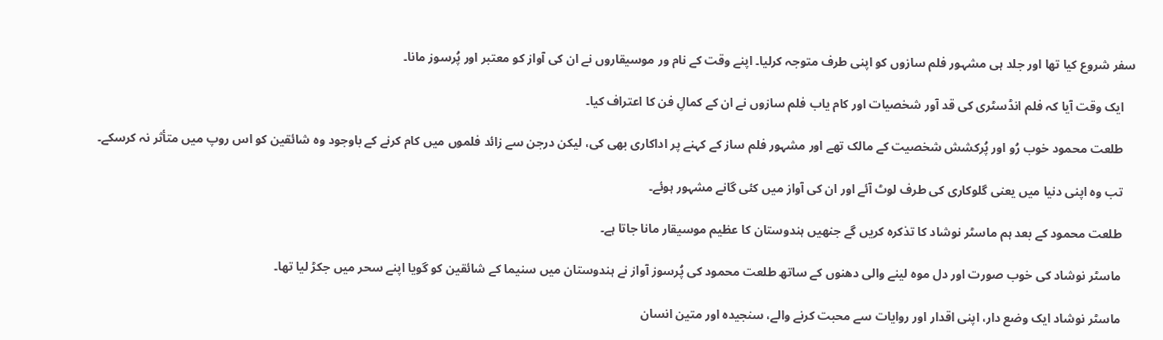سفر شروع کیا تھا اور جلد ہی مشہور فلم سازوں کو اپنی طرف متوجہ کرلیا۔ اپنے وقت کے نام ور موسیقاروں نے ان کی آواز کو معتبر اور پُرسوز مانا۔

    ایک وقت آیا کہ فلم انڈسٹری کی قد آور شخصیات اور کام یاب فلم سازوں نے ان کے کمالِ فن کا اعتراف کیا۔

    طلعت محمود خوب رُو اور پُرکشش شخصیت کے مالک تھے اور مشہور فلم ساز کے کہنے پر اداکاری بھی کی، لیکن درجن سے زائد فلموں میں کام کرنے کے باوجود وہ شائقین کو اس روپ میں متأثر نہ کرسکے۔

    تب وہ اپنی دنیا میں یعنی گلوکاری کی طرف لوٹ آئے اور ان کی آواز میں کئی گانے مشہور ہوئے۔

    طلعت محمود کے بعد ہم ماسٹر نوشاد کا تذکرہ کریں گے جنھیں ہندوستان کا عظیم موسیقار مانا جاتا ہے۔

    ماسٹر نوشاد کی خوب صورت اور دل موہ لینے والی دھنوں کے ساتھ طلعت محمود کی پُرسوز آواز نے ہندوستان میں‌ سنیما کے شائقین کو گویا اپنے سحر میں جکڑ لیا تھا۔

    ماسٹر نوشاد ایک وضع دار، اپنی اقدار اور روایات سے محبت کرنے والے، سنجیدہ اور متین انسان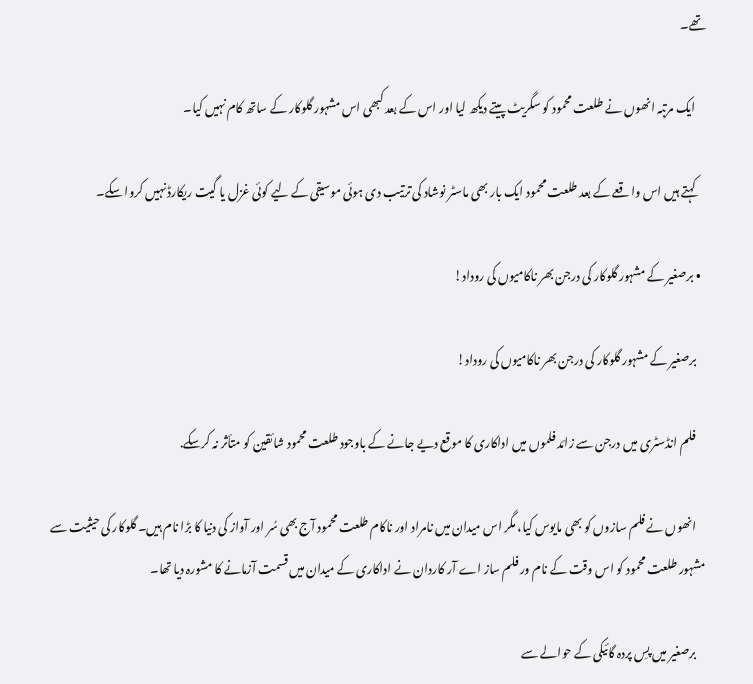تھے۔

    ایک مرتبہ انھوں نے طلعت محمود کو سگریٹ پیتے دیکھ لیا اور اس کے بعد کبھی اس مشہور گلوکار کے ساتھ کام نہیں کیا۔

    کہتے ہیں اس واقعے کے بعد طلعت محمود ایک بار بھی ماسٹر نوشاد کی ترتیب دی ہوئی موسیقی کے لیے کوئی غزل یا گیت ریکارڈ نہیں کروا سکے۔

  • برصغیر کے مشہور گلوکار کی درجن بھر ناکامیوں کی روداد!

    برصغیر کے مشہور گلوکار کی درجن بھر ناکامیوں کی روداد!

    فلم انڈسٹری میں درجن سے زائد فلموں میں اداکاری کا موقع دیے جانے کے باوجود طلعت محمود شائقین کو متأثر نہ کرسکے.

    انھوں‌ نے فلم سازوں کو بھی مایوس کیا، مگر اس میدان میں نامراد اور ناکام طلعت محمود آج بھی سُر اور آواز کی دنیا کا بڑا نام ہیں۔ گلوکار کی حیثیت سے مشہور طلعت محمود کو اس وقت کے نام ور فلم ساز اے آر کاردان نے اداکاری کے میدان میں قسمت آزمانے کا مشورہ دیا تھا۔

    برصغیر میں پسِ پردہ گائیکی کے حوالے سے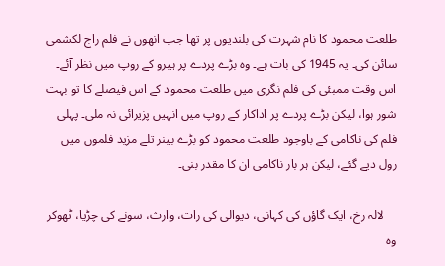طلعت محمود کا نام شہرت کی بلندیوں پر تھا جب انھوں نے فلم راج لکشمی سائن کی۔ یہ 1945 کی بات ہے۔ وہ بڑے پردے پر ہیرو کے روپ میں نظر آئے۔ اس وقت ممبئی کی فلم نگری میں طلعت محمود کے اس فیصلے کا تو بہت شور ہوا، لیکن بڑے پردے پر اداکار کے روپ میں انہیں پزیرائی نہ ملی۔ پہلی فلم کی ناکامی کے باوجود طلعت محمود کو بڑے بینر تلے مزید فلموں میں رول دیے گئے، لیکن ہر بار ناکامی ان کا مقدر بنی۔

    لالہ رخ، ایک گاؤں کی کہانی، دیوالی کی رات، وارث، سونے کی چڑیا، ٹھوکر وہ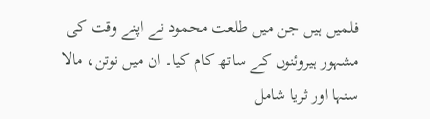فلمیں ہیں جن میں طلعت محمود نے اپنے وقت کی مشہور ہیروئنوں کے ساتھ کام کیا۔ ان میں نوتن، مالا سنہا اور ثریا شامل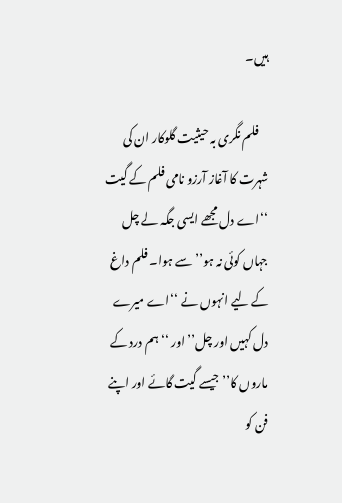ہیں۔

    فلم نگری بہ حیثیت گلوکار ان کی شہرت کا آغاز آرزو نامی فلم کے گیت ‘‘اے دل مجھے ایسی جگہ لے چل جہاں کوئی نہ ہو’’ سے ہوا۔ فلم داغ کے لیے انہوں نے ‘‘اے میرے دل کہیں اور چل’’ اور ‘‘ہم درد کے ماروں کا’’ جیسے گیت گائے اور اپنے فن کو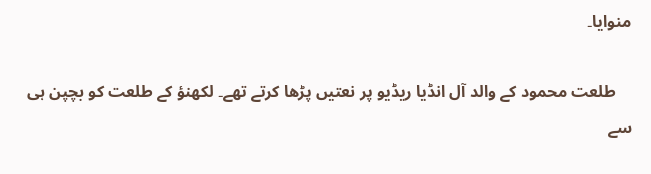منوایا۔

    طلعت محمود کے والد آل انڈیا ریڈیو پر نعتیں پڑھا کرتے تھے۔ لکھنؤ کے طلعت کو بچپن ہی سے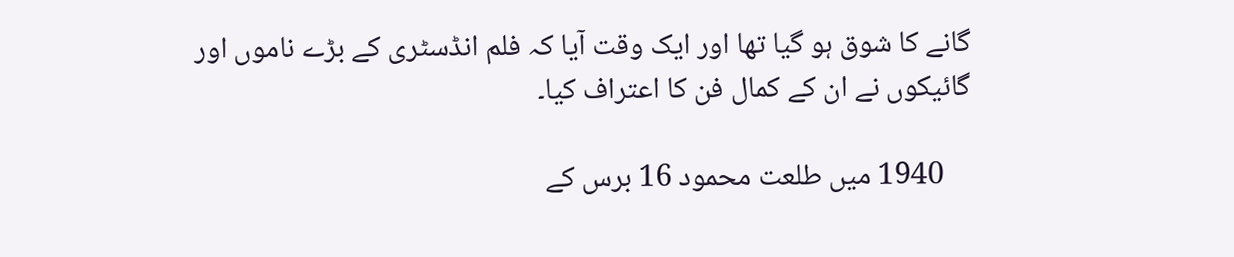گانے کا شوق ہو گیا تھا اور ایک وقت آیا کہ فلم انڈسٹری کے بڑے ناموں اور گائیکوں نے ان کے کمال فن کا اعتراف کیا۔

    1940 میں طلعت محمود 16 برس کے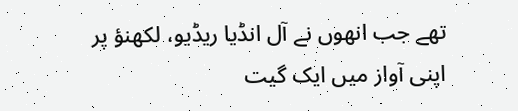تھے جب انھوں نے آل انڈیا ریڈیو، لکھنؤ پر اپنی آواز میں ایک گیت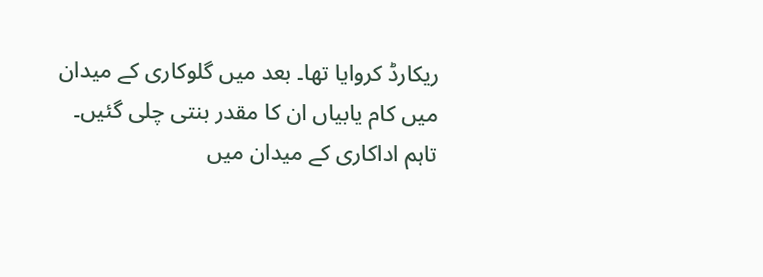ریکارڈ کروایا تھا۔ بعد میں گلوکاری کے میدان میں کام یابیاں ان کا مقدر بنتی چلی گئیں۔ تاہم اداکاری کے میدان میں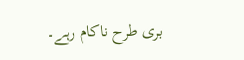بری طرح ناکام رہے۔